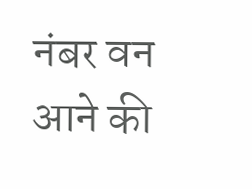नंबर वन आने की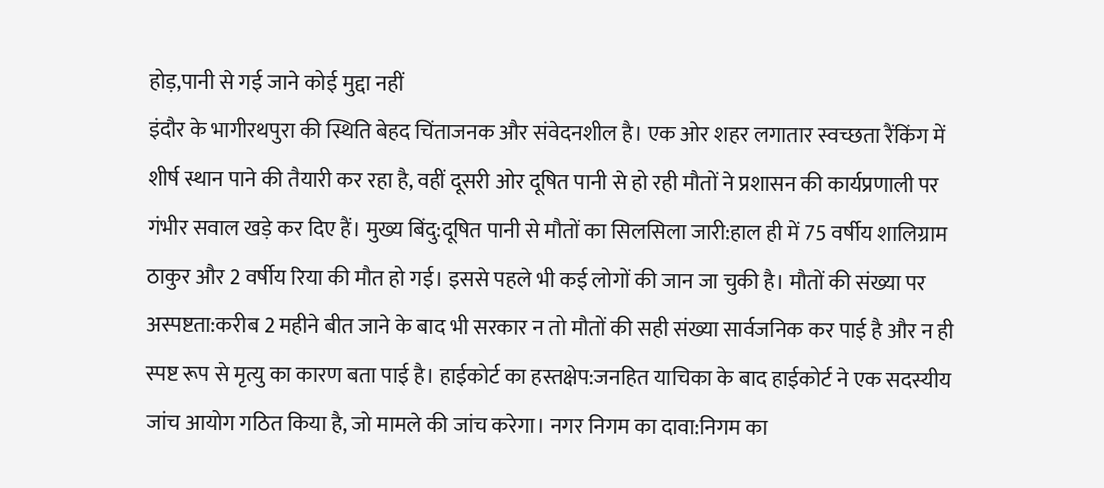होड़,पानी से गई जाने कोई मुद्दा नहीं
इंदौर के भागीरथपुरा की स्थिति बेहद चिंताजनक और संवेदनशील है। एक ओर शहर लगातार स्वच्छता रैंकिंग में शीर्ष स्थान पाने की तैयारी कर रहा है, वहीं दूसरी ओर दूषित पानी से हो रही मौतों ने प्रशासन की कार्यप्रणाली पर गंभीर सवाल खड़े कर दिए हैं। मुख्य बिंदु:दूषित पानी से मौतों का सिलसिला जारी:हाल ही में 75 वर्षीय शालिग्राम ठाकुर और 2 वर्षीय रिया की मौत हो गई। इससे पहले भी कई लोगों की जान जा चुकी है। मौतों की संख्या पर अस्पष्टता:करीब 2 महीने बीत जाने के बाद भी सरकार न तो मौतों की सही संख्या सार्वजनिक कर पाई है और न ही स्पष्ट रूप से मृत्यु का कारण बता पाई है। हाईकोर्ट का हस्तक्षेप:जनहित याचिका के बाद हाईकोर्ट ने एक सदस्यीय जांच आयोग गठित किया है, जो मामले की जांच करेगा। नगर निगम का दावा:निगम का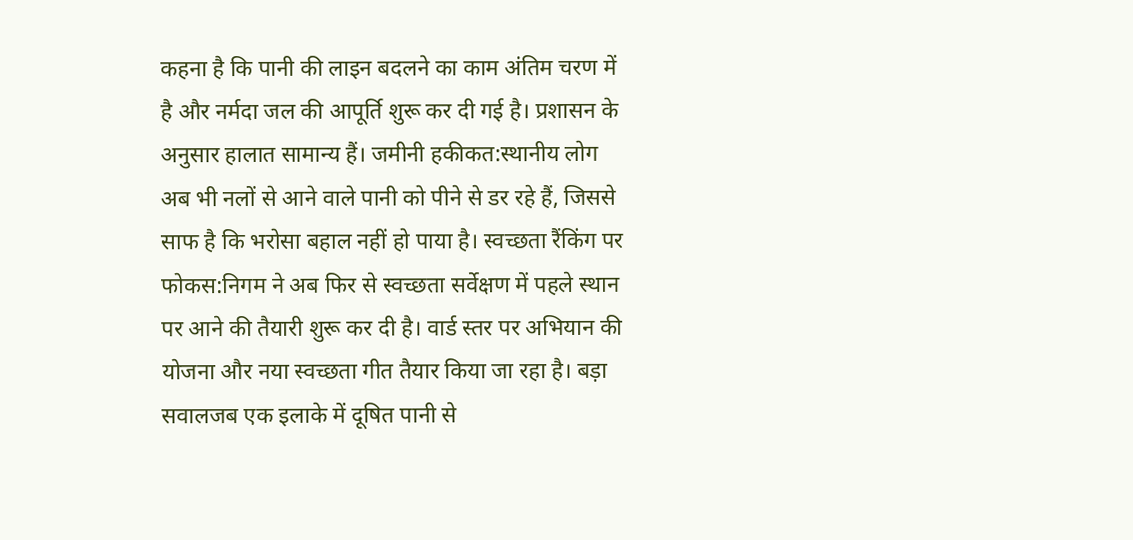कहना है कि पानी की लाइन बदलने का काम अंतिम चरण में है और नर्मदा जल की आपूर्ति शुरू कर दी गई है। प्रशासन के अनुसार हालात सामान्य हैं। जमीनी हकीकत:स्थानीय लोग अब भी नलों से आने वाले पानी को पीने से डर रहे हैं, जिससे साफ है कि भरोसा बहाल नहीं हो पाया है। स्वच्छता रैंकिंग पर फोकस:निगम ने अब फिर से स्वच्छता सर्वेक्षण में पहले स्थान पर आने की तैयारी शुरू कर दी है। वार्ड स्तर पर अभियान की योजना और नया स्वच्छता गीत तैयार किया जा रहा है। बड़ा सवालजब एक इलाके में दूषित पानी से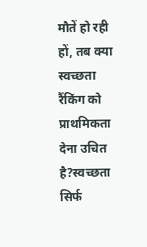मौतें हो रही हों, तब क्या स्वच्छता रैंकिंग को प्राथमिकता देना उचित है?स्वच्छता सिर्फ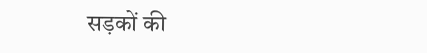सड़कों की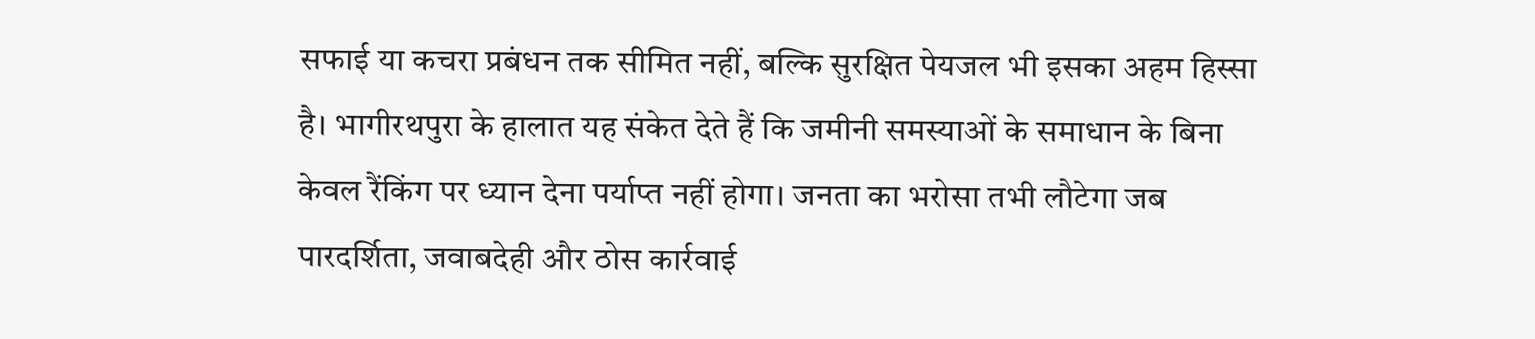सफाई या कचरा प्रबंधन तक सीमित नहीं, बल्कि सुरक्षित पेयजल भी इसका अहम हिस्सा है। भागीरथपुरा के हालात यह संकेत देते हैं कि जमीनी समस्याओं के समाधान के बिना केवल रैंकिंग पर ध्यान देना पर्याप्त नहीं होगा। जनता का भरोसा तभी लौटेगा जब पारदर्शिता, जवाबदेही और ठोस कार्रवाई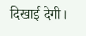दिखाई देगी।